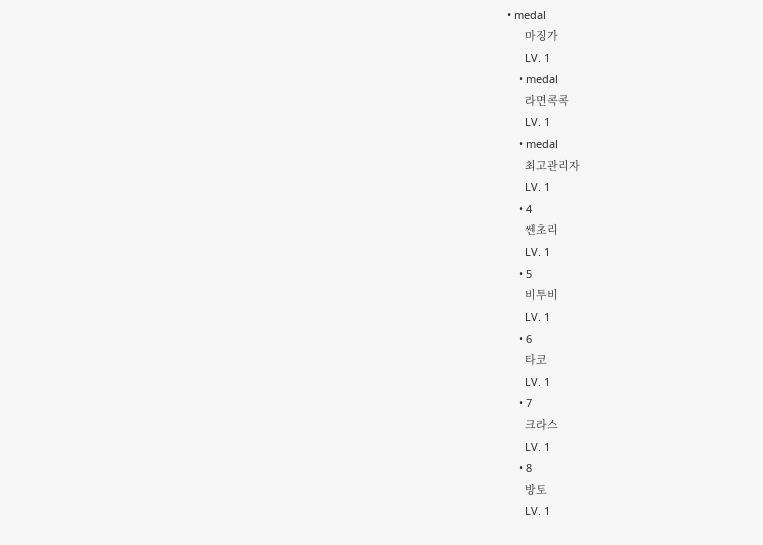• medal
      마징가
      LV. 1
    • medal
      라면콕콕
      LV. 1
    • medal
      최고관리자
      LV. 1
    • 4
      쎈초리
      LV. 1
    • 5
      비투비
      LV. 1
    • 6
      타코
      LV. 1
    • 7
      크라스
      LV. 1
    • 8
      방토
      LV. 1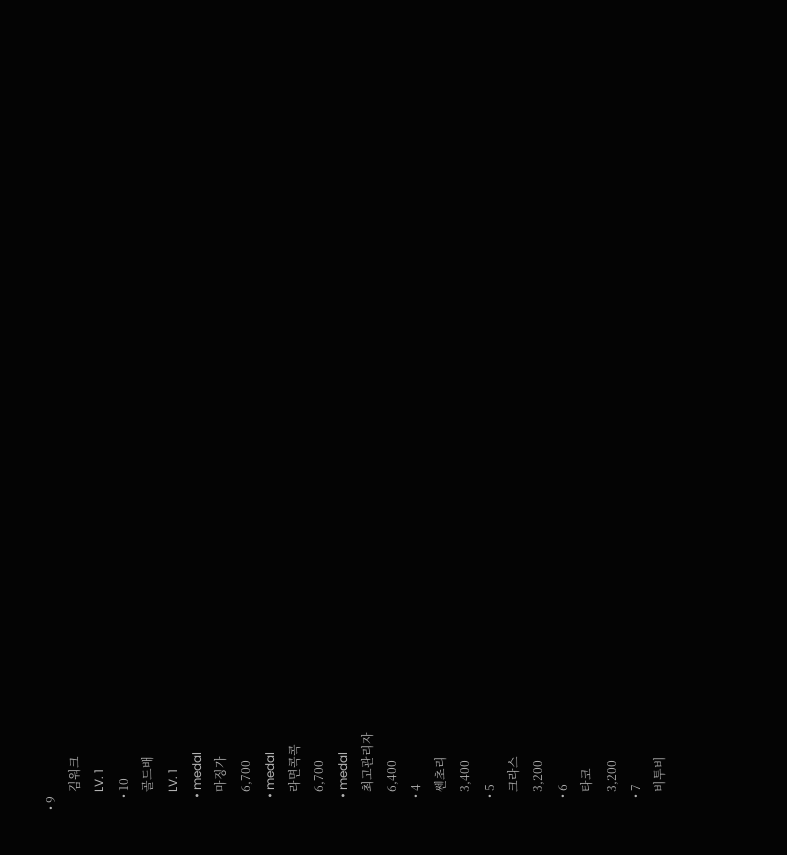• 9
      김워크
      LV. 1
    • 10
      골드배
      LV. 1
    • medal
      마징가
      6,700
    • medal
      라면콕콕
      6,700
    • medal
      최고관리자
      6,400
    • 4
      쎈초리
      3,400
    • 5
      크라스
      3,200
    • 6
      타코
      3,200
    • 7
      비투비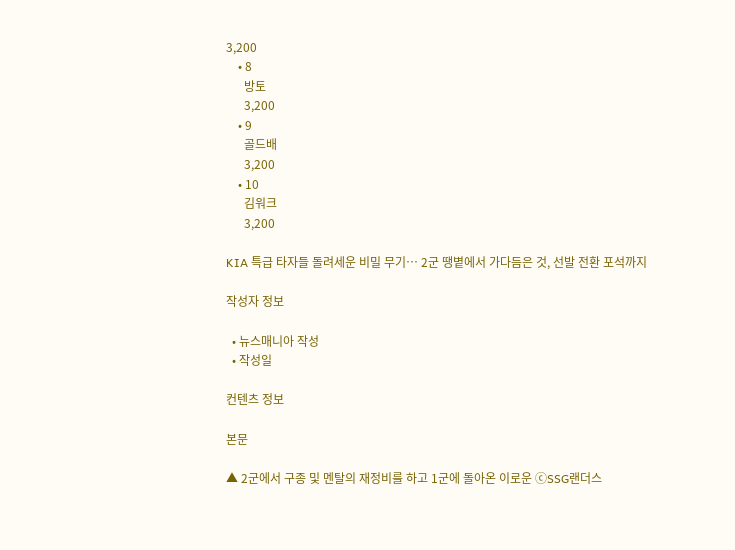3,200
    • 8
      방토
      3,200
    • 9
      골드배
      3,200
    • 10
      김워크
      3,200

KIA 특급 타자들 돌려세운 비밀 무기… 2군 땡볕에서 가다듬은 것, 선발 전환 포석까지

작성자 정보

  • 뉴스매니아 작성
  • 작성일

컨텐츠 정보

본문

▲ 2군에서 구종 및 멘탈의 재정비를 하고 1군에 돌아온 이로운 ⓒSSG랜더스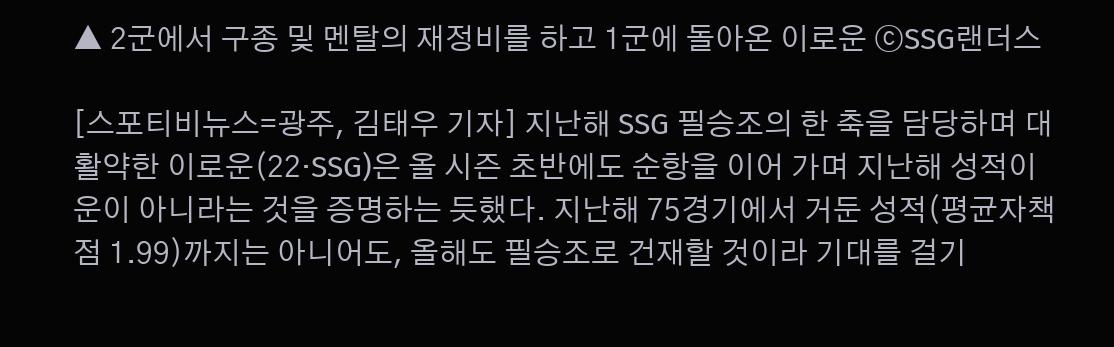▲ 2군에서 구종 및 멘탈의 재정비를 하고 1군에 돌아온 이로운 ⓒSSG랜더스

[스포티비뉴스=광주, 김태우 기자] 지난해 SSG 필승조의 한 축을 담당하며 대활약한 이로운(22·SSG)은 올 시즌 초반에도 순항을 이어 가며 지난해 성적이 운이 아니라는 것을 증명하는 듯했다. 지난해 75경기에서 거둔 성적(평균자책점 1.99)까지는 아니어도, 올해도 필승조로 건재할 것이라 기대를 걸기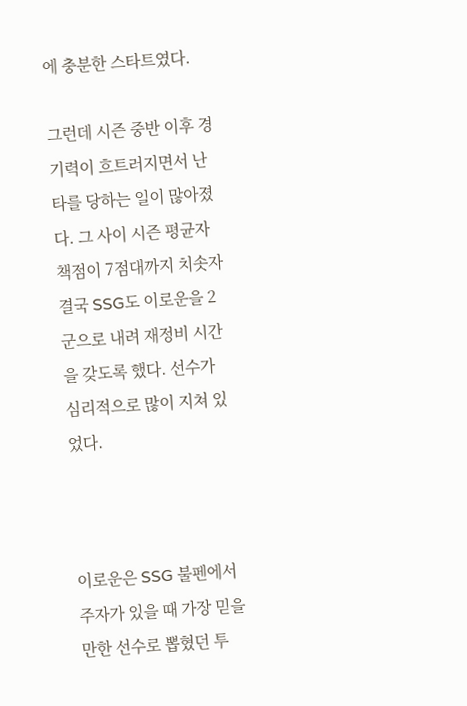에 충분한 스타트였다.

그런데 시즌 중반 이후 경기력이 흐트러지면서 난타를 당하는 일이 많아졌다. 그 사이 시즌 평균자책점이 7점대까지 치솟자 결국 SSG도 이로운을 2군으로 내려 재정비 시간을 갖도록 했다. 선수가 심리적으로 많이 지쳐 있었다.



이로운은 SSG 불펜에서 주자가 있을 때 가장 믿을 만한 선수로 뽑혔던 투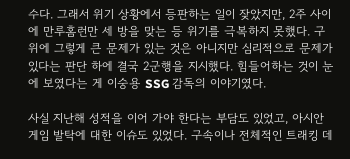수다. 그래서 위기 상황에서 등판하는 일이 잦았지만, 2주 사이에 만루홈런만 세 방을 맞는 등 위기를 극복하지 못했다. 구위에 그렇게 큰 문제가 있는 것은 아니지만 심리적으로 문제가 있다는 판단 하에 결국 2군행을 지시했다. 힘들어하는 것이 눈에 보였다는 게 이숭용 SSG 감독의 이야기였다.

사실 지난해 성적을 이어 가야 한다는 부담도 있었고, 아시안게임 발탁에 대한 이슈도 있었다. 구속이나 전체적인 트래킹 데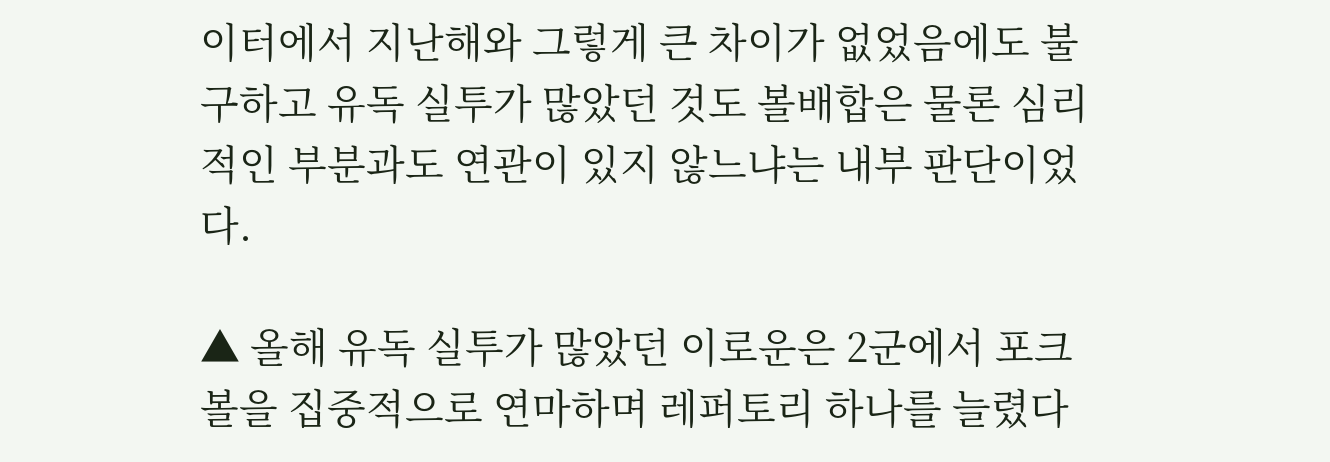이터에서 지난해와 그렇게 큰 차이가 없었음에도 불구하고 유독 실투가 많았던 것도 볼배합은 물론 심리적인 부분과도 연관이 있지 않느냐는 내부 판단이었다.

▲ 올해 유독 실투가 많았던 이로운은 2군에서 포크볼을 집중적으로 연마하며 레퍼토리 하나를 늘렸다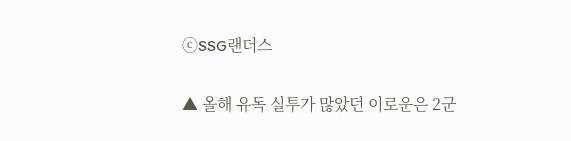ⓒSSG랜더스

▲ 올해 유독 실투가 많았던 이로운은 2군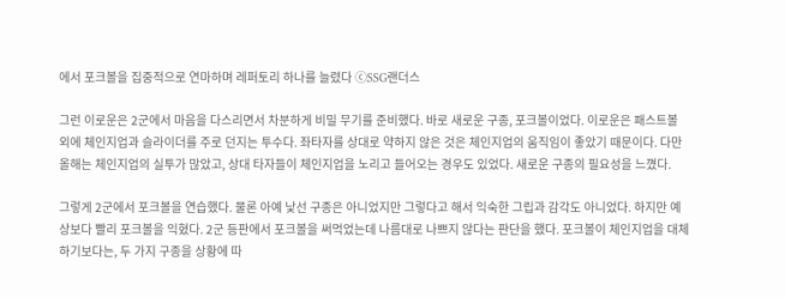에서 포크볼을 집중적으로 연마하며 레퍼토리 하나를 늘렸다 ⓒSSG랜더스

그런 이로운은 2군에서 마음을 다스리면서 차분하게 비밀 무기를 준비했다. 바로 새로운 구종, 포크볼이었다. 이로운은 패스트볼 외에 체인지업과 슬라이더를 주로 던지는 투수다. 좌타자를 상대로 약하지 않은 것은 체인지업의 움직임이 좋았기 때문이다. 다만 올해는 체인지업의 실투가 많았고, 상대 타자들이 체인지업을 노리고 들어오는 경우도 있었다. 새로운 구종의 필요성을 느꼈다.

그렇게 2군에서 포크볼을 연습했다. 물론 아예 낯선 구종은 아니었지만 그렇다고 해서 익숙한 그립과 감각도 아니었다. 하지만 예상보다 빨리 포크볼을 익혔다. 2군 등판에서 포크볼을 써먹었는데 나름대로 나쁘지 않다는 판단을 했다. 포크볼이 체인지업을 대체하기보다는, 두 가지 구종을 상황에 따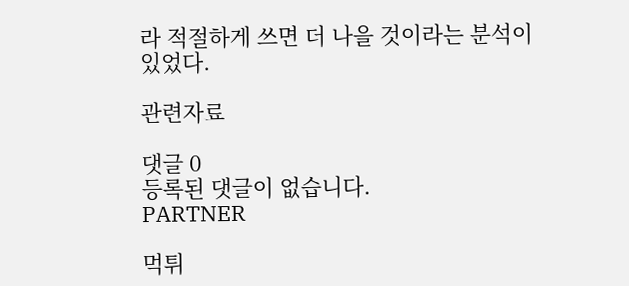라 적절하게 쓰면 더 나을 것이라는 분석이 있었다.

관련자료

댓글 0
등록된 댓글이 없습니다.
PARTNER

먹튀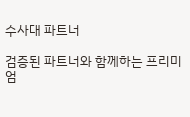수사대 파트너

검증된 파트너와 함께하는 프리미엄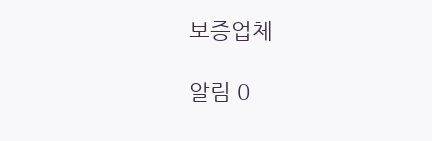보증업체

알림 0